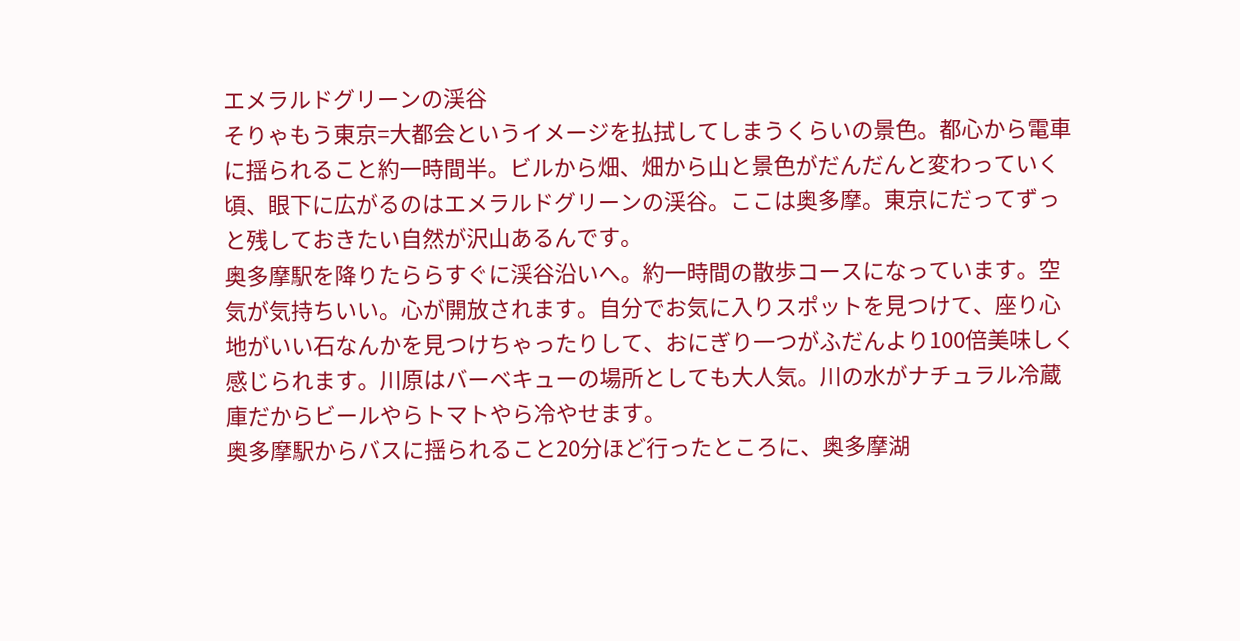エメラルドグリーンの渓谷
そりゃもう東京=大都会というイメージを払拭してしまうくらいの景色。都心から電車に揺られること約一時間半。ビルから畑、畑から山と景色がだんだんと変わっていく頃、眼下に広がるのはエメラルドグリーンの渓谷。ここは奥多摩。東京にだってずっと残しておきたい自然が沢山あるんです。
奥多摩駅を降りたららすぐに渓谷沿いへ。約一時間の散歩コースになっています。空気が気持ちいい。心が開放されます。自分でお気に入りスポットを見つけて、座り心地がいい石なんかを見つけちゃったりして、おにぎり一つがふだんより100倍美味しく感じられます。川原はバーベキューの場所としても大人気。川の水がナチュラル冷蔵庫だからビールやらトマトやら冷やせます。
奥多摩駅からバスに揺られること20分ほど行ったところに、奥多摩湖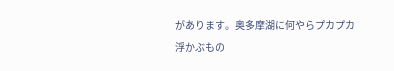があります。奥多摩湖に何やらプカプカ浮かぶもの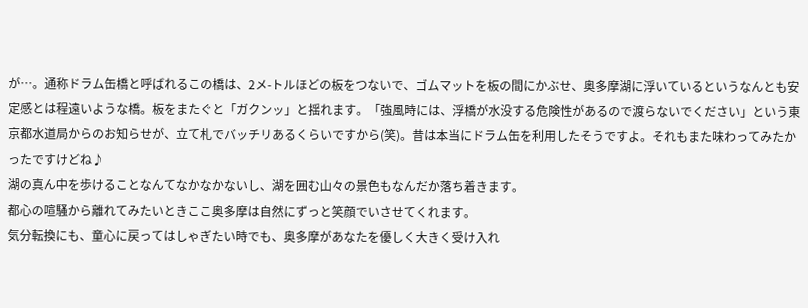が…。通称ドラム缶橋と呼ばれるこの橋は、2メ-トルほどの板をつないで、ゴムマットを板の間にかぶせ、奥多摩湖に浮いているというなんとも安定感とは程遠いような橋。板をまたぐと「ガクンッ」と揺れます。「強風時には、浮橋が水没する危険性があるので渡らないでください」という東京都水道局からのお知らせが、立て札でバッチリあるくらいですから(笑)。昔は本当にドラム缶を利用したそうですよ。それもまた味わってみたかったですけどね♪
湖の真ん中を歩けることなんてなかなかないし、湖を囲む山々の景色もなんだか落ち着きます。
都心の喧騒から離れてみたいときここ奥多摩は自然にずっと笑顔でいさせてくれます。
気分転換にも、童心に戻ってはしゃぎたい時でも、奥多摩があなたを優しく大きく受け入れ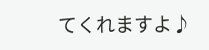てくれますよ♪